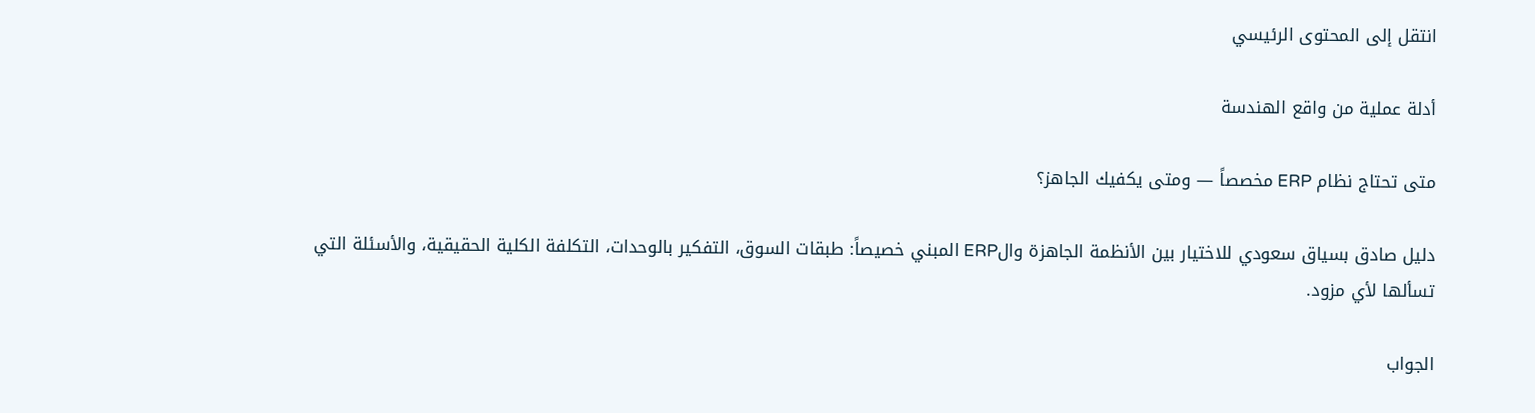انتقل إلى المحتوى الرئيسي

أدلة عملية من واقع الهندسة

متى تحتاج نظام ERP مخصصاً — ومتى يكفيك الجاهز؟

دليل صادق بسياق سعودي للاختيار بين الأنظمة الجاهزة والERP المبني خصيصاً: طبقات السوق، التفكير بالوحدات، التكلفة الكلية الحقيقية، والأسئلة التي تسألها لأي مزود.

الجواب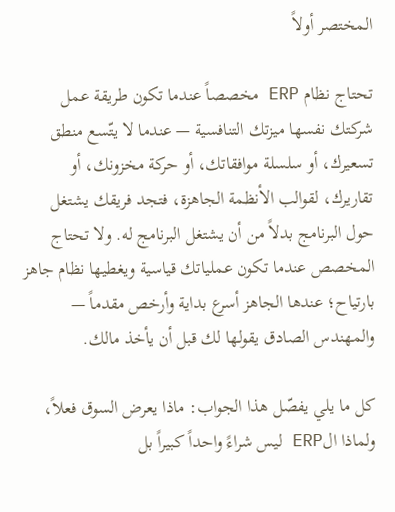المختصر أولاً

تحتاج نظام ERP مخصصاً عندما تكون طريقة عمل شركتك نفسها ميزتك التنافسية — عندما لا يتّسع منطق تسعيرك، أو سلسلة موافقاتك، أو حركة مخزونك، أو تقاريرك، لقوالب الأنظمة الجاهزة، فتجد فريقك يشتغل حول البرنامج بدلاً من أن يشتغل البرنامج له. ولا تحتاج المخصص عندما تكون عملياتك قياسية ويغطيها نظام جاهز بارتياح؛ عندها الجاهز أسرع بداية وأرخص مقدماً — والمهندس الصادق يقولها لك قبل أن يأخذ مالك.

كل ما يلي يفصّل هذا الجواب: ماذا يعرض السوق فعلاً، ولماذا الERP ليس شراءً واحداً كبيراً بل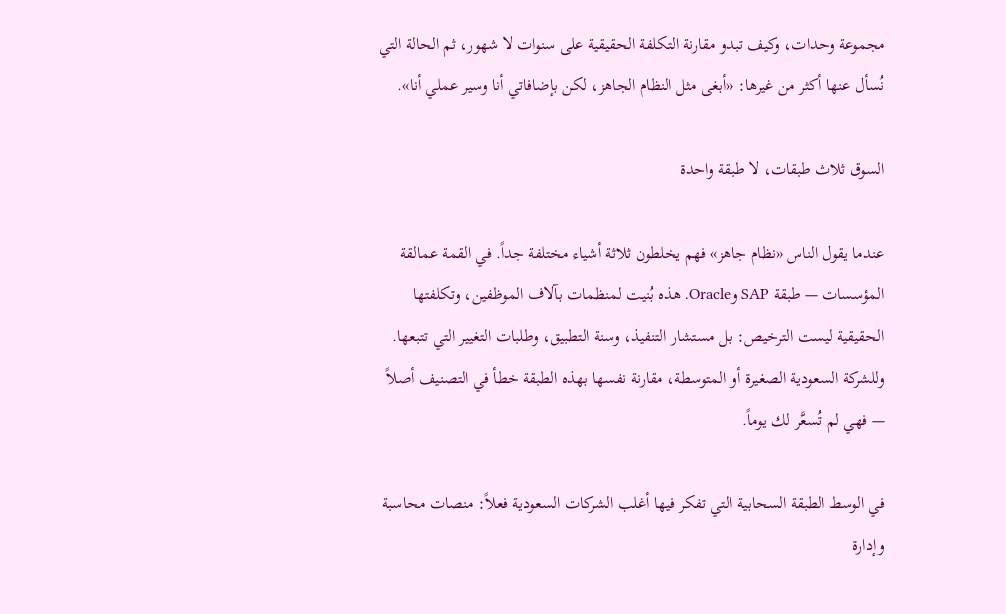مجموعة وحدات، وكيف تبدو مقارنة التكلفة الحقيقية على سنوات لا شهور، ثم الحالة التي نُسأل عنها أكثر من غيرها: «أبغى مثل النظام الجاهز، لكن بإضافاتي أنا وسير عملي أنا».

السوق ثلاث طبقات، لا طبقة واحدة

عندما يقول الناس «نظام جاهز» فهم يخلطون ثلاثة أشياء مختلفة جداً. في القمة عمالقة المؤسسات — طبقة SAP وOracle. هذه بُنيت لمنظمات بآلاف الموظفين، وتكلفتها الحقيقية ليست الترخيص: بل مستشار التنفيذ، وسنة التطبيق، وطلبات التغيير التي تتبعها. وللشركة السعودية الصغيرة أو المتوسطة، مقارنة نفسها بهذه الطبقة خطأ في التصنيف أصلاً — فهي لم تُسعَّر لك يوماً.

في الوسط الطبقة السحابية التي تفكر فيها أغلب الشركات السعودية فعلاً: منصات محاسبة وإدارة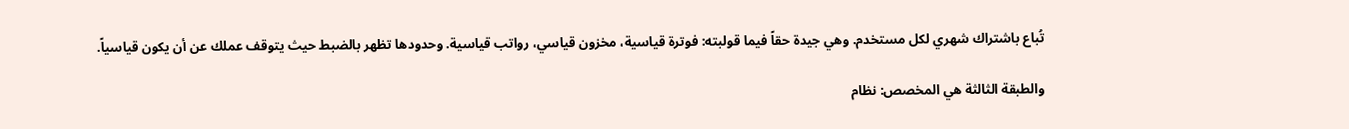تُباع باشتراك شهري لكل مستخدم. وهي جيدة حقاً فيما قولبته: فوترة قياسية، مخزون قياسي، رواتب قياسية. وحدودها تظهر بالضبط حيث يتوقف عملك عن أن يكون قياسياً.

والطبقة الثالثة هي المخصص: نظام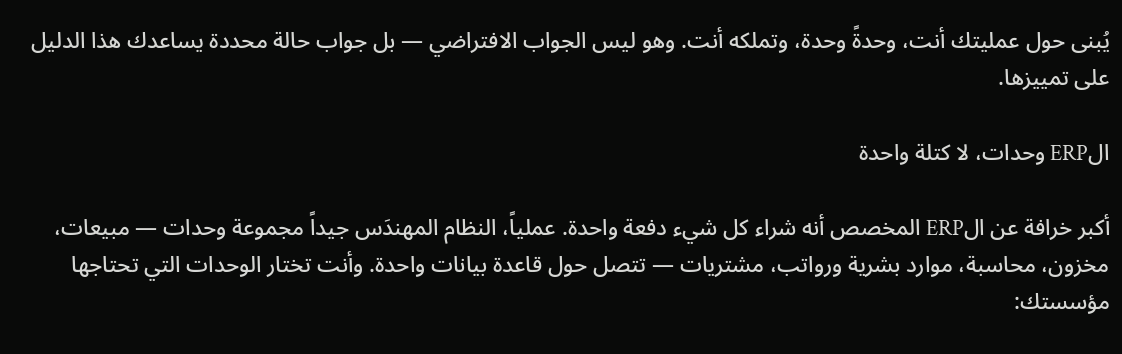يُبنى حول عمليتك أنت، وحدةً وحدة، وتملكه أنت. وهو ليس الجواب الافتراضي — بل جواب حالة محددة يساعدك هذا الدليل على تمييزها.

الERP وحدات، لا كتلة واحدة

أكبر خرافة عن الERP المخصص أنه شراء كل شيء دفعة واحدة. عملياً، النظام المهندَس جيداً مجموعة وحدات — مبيعات، مخزون، محاسبة، موارد بشرية ورواتب، مشتريات — تتصل حول قاعدة بيانات واحدة. وأنت تختار الوحدات التي تحتاجها مؤسستك: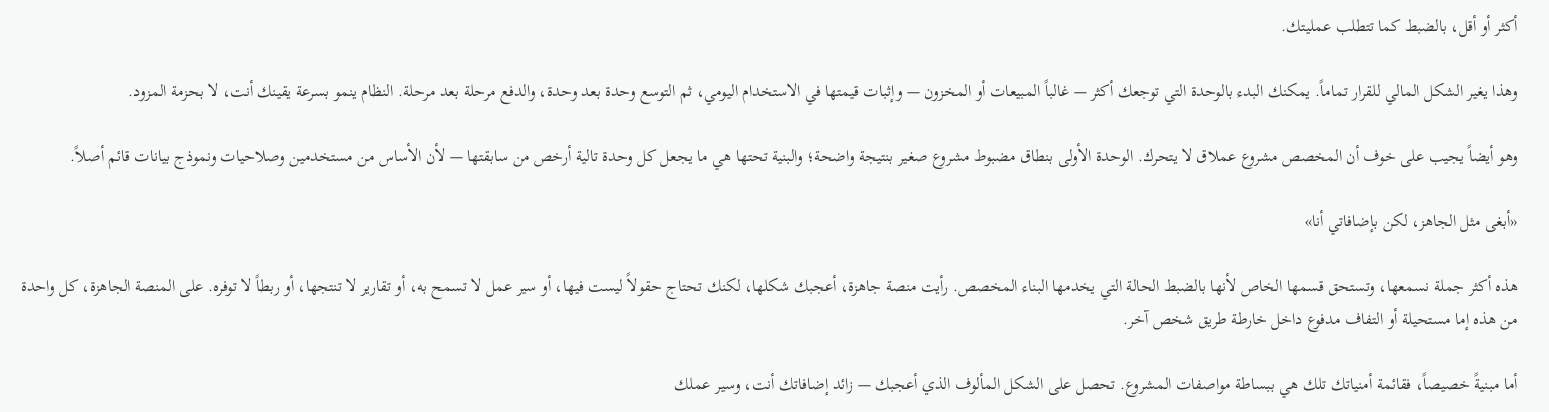أكثر أو أقل، بالضبط كما تتطلب عمليتك.

وهذا يغير الشكل المالي للقرار تماماً. يمكنك البدء بالوحدة التي توجعك أكثر — غالباً المبيعات أو المخزون — وإثبات قيمتها في الاستخدام اليومي، ثم التوسع وحدة بعد وحدة، والدفع مرحلة بعد مرحلة. النظام ينمو بسرعة يقينك أنت، لا بحزمة المزود.

وهو أيضاً يجيب على خوف أن المخصص مشروع عملاق لا يتحرك. الوحدة الأولى بنطاق مضبوط مشروع صغير بنتيجة واضحة؛ والبنية تحتها هي ما يجعل كل وحدة تالية أرخص من سابقتها — لأن الأساس من مستخدمين وصلاحيات ونموذج بيانات قائم أصلاً.

«أبغى مثل الجاهز، لكن بإضافاتي أنا»

هذه أكثر جملة نسمعها، وتستحق قسمها الخاص لأنها بالضبط الحالة التي يخدمها البناء المخصص. رأيت منصة جاهزة، أعجبك شكلها، لكنك تحتاج حقولاً ليست فيها، أو سير عمل لا تسمح به، أو تقارير لا تنتجها، أو ربطاً لا توفره. على المنصة الجاهزة، كل واحدة من هذه إما مستحيلة أو التفاف مدفوع داخل خارطة طريق شخص آخر.

أما مبنيةً خصيصاً، فقائمة أمنياتك تلك هي ببساطة مواصفات المشروع. تحصل على الشكل المألوف الذي أعجبك — زائد إضافاتك أنت، وسير عملك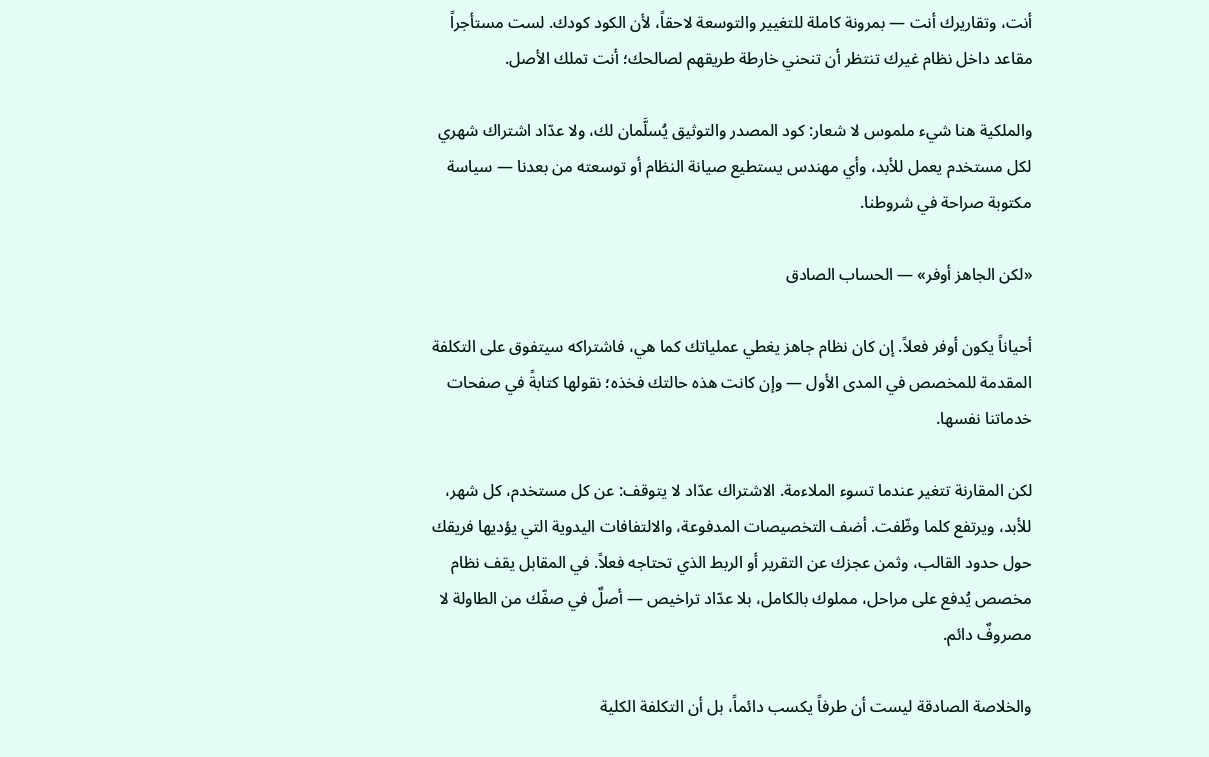أنت، وتقاريرك أنت — بمرونة كاملة للتغيير والتوسعة لاحقاً، لأن الكود كودك. لست مستأجراً مقاعد داخل نظام غيرك تنتظر أن تنحني خارطة طريقهم لصالحك؛ أنت تملك الأصل.

والملكية هنا شيء ملموس لا شعار: كود المصدر والتوثيق يُسلَّمان لك، ولا عدّاد اشتراك شهري لكل مستخدم يعمل للأبد، وأي مهندس يستطيع صيانة النظام أو توسعته من بعدنا — سياسة مكتوبة صراحة في شروطنا.

«لكن الجاهز أوفر» — الحساب الصادق

أحياناً يكون أوفر فعلاً. إن كان نظام جاهز يغطي عملياتك كما هي، فاشتراكه سيتفوق على التكلفة المقدمة للمخصص في المدى الأول — وإن كانت هذه حالتك فخذه؛ نقولها كتابةً في صفحات خدماتنا نفسها.

لكن المقارنة تتغير عندما تسوء الملاءمة. الاشتراك عدّاد لا يتوقف: عن كل مستخدم، كل شهر، للأبد، ويرتفع كلما وظّفت. أضف التخصيصات المدفوعة، والالتفافات اليدوية التي يؤديها فريقك حول حدود القالب، وثمن عجزك عن التقرير أو الربط الذي تحتاجه فعلاً. في المقابل يقف نظام مخصص يُدفع على مراحل، مملوك بالكامل، بلا عدّاد تراخيص — أصلٌ في صفّك من الطاولة لا مصروفٌ دائم.

والخلاصة الصادقة ليست أن طرفاً يكسب دائماً، بل أن التكلفة الكلية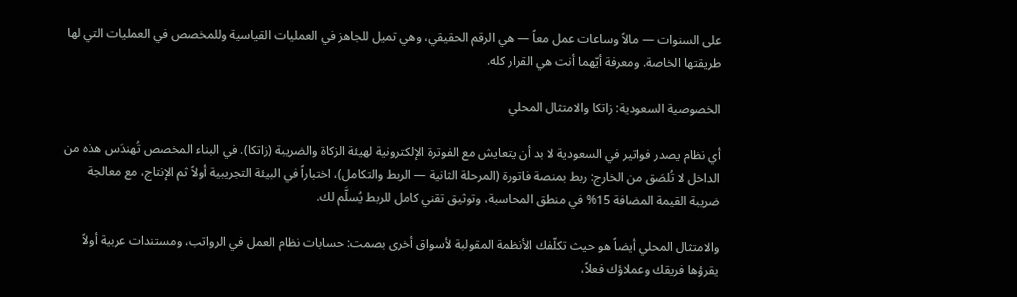على السنوات — مالاً وساعات عمل معاً — هي الرقم الحقيقي، وهي تميل للجاهز في العمليات القياسية وللمخصص في العمليات التي لها طريقتها الخاصة. ومعرفة أيّهما أنت هي القرار كله.

الخصوصية السعودية: زاتكا والامتثال المحلي

أي نظام يصدر فواتير في السعودية لا بد أن يتعايش مع الفوترة الإلكترونية لهيئة الزكاة والضريبة (زاتكا). في البناء المخصص تُهندَس هذه من الداخل لا تُلصَق من الخارج: ربط بمنصة فاتورة (المرحلة الثانية — الربط والتكامل)، اختباراً في البيئة التجريبية أولاً ثم الإنتاج، مع معالجة ضريبة القيمة المضافة 15% في منطق المحاسبة، وتوثيق تقني كامل للربط يُسلَّم لك.

والامتثال المحلي أيضاً هو حيث تكلّفك الأنظمة المقولبة لأسواق أخرى بصمت: حسابات نظام العمل في الرواتب، ومستندات عربية أولاً يقرؤها فريقك وعملاؤك فعلاً،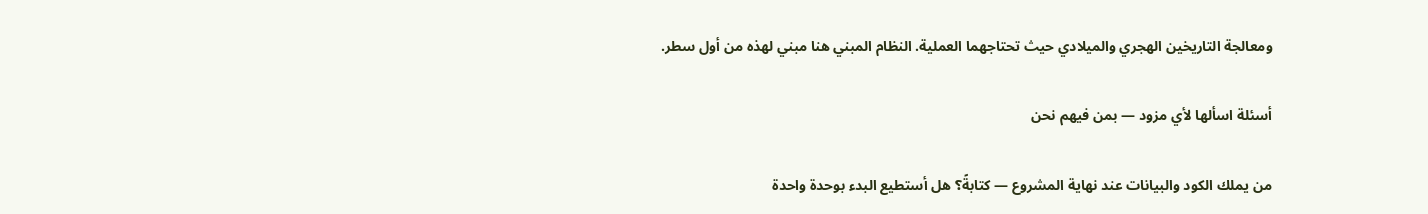ومعالجة التاريخين الهجري والميلادي حيث تحتاجهما العملية. النظام المبني هنا مبني لهذه من أول سطر.

أسئلة اسألها لأي مزود — بمن فيهم نحن

من يملك الكود والبيانات عند نهاية المشروع — كتابةً؟ هل أستطيع البدء بوحدة واحدة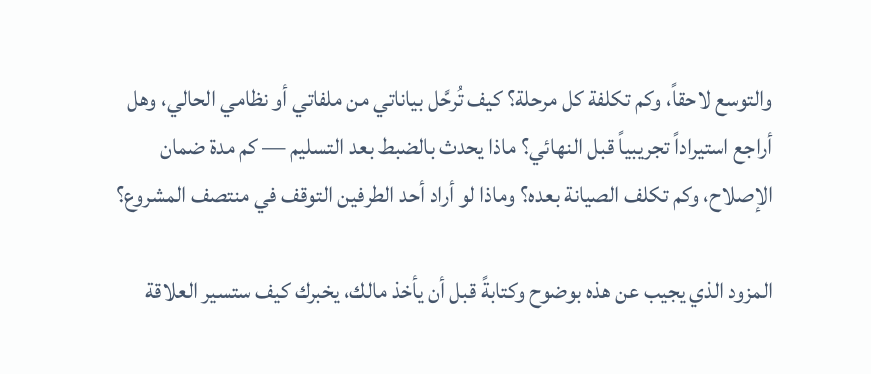والتوسع لاحقاً، وكم تكلفة كل مرحلة؟ كيف تُرحَّل بياناتي من ملفاتي أو نظامي الحالي، وهل أراجع استيراداً تجريبياً قبل النهائي؟ ماذا يحدث بالضبط بعد التسليم — كم مدة ضمان الإصلاح، وكم تكلف الصيانة بعده؟ وماذا لو أراد أحد الطرفين التوقف في منتصف المشروع؟

المزود الذي يجيب عن هذه بوضوح وكتابةً قبل أن يأخذ مالك، يخبرك كيف ستسير العلاقة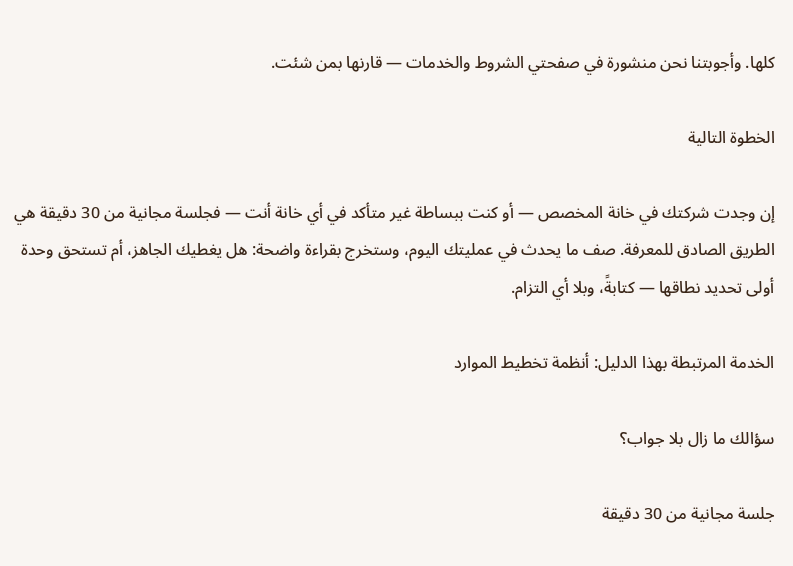كلها. وأجوبتنا نحن منشورة في صفحتي الشروط والخدمات — قارنها بمن شئت.

الخطوة التالية

إن وجدت شركتك في خانة المخصص — أو كنت ببساطة غير متأكد في أي خانة أنت — فجلسة مجانية من 30 دقيقة هي الطريق الصادق للمعرفة. صف ما يحدث في عمليتك اليوم، وستخرج بقراءة واضحة: هل يغطيك الجاهز، أم تستحق وحدة أولى تحديد نطاقها — كتابةً، وبلا أي التزام.

الخدمة المرتبطة بهذا الدليل: أنظمة تخطيط الموارد

سؤالك ما زال بلا جواب؟

جلسة مجانية من 30 دقيقة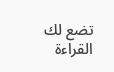تضع لك القراءة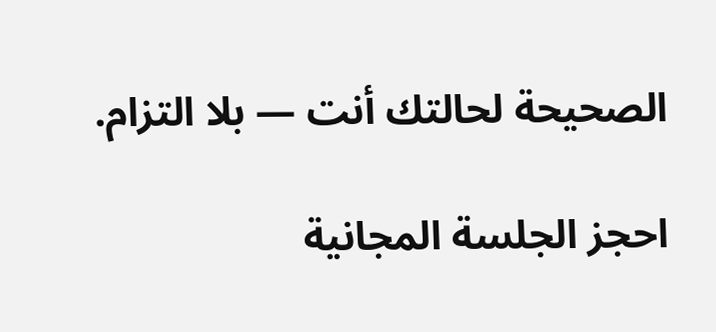الصحيحة لحالتك أنت — بلا التزام.

احجز الجلسة المجانية